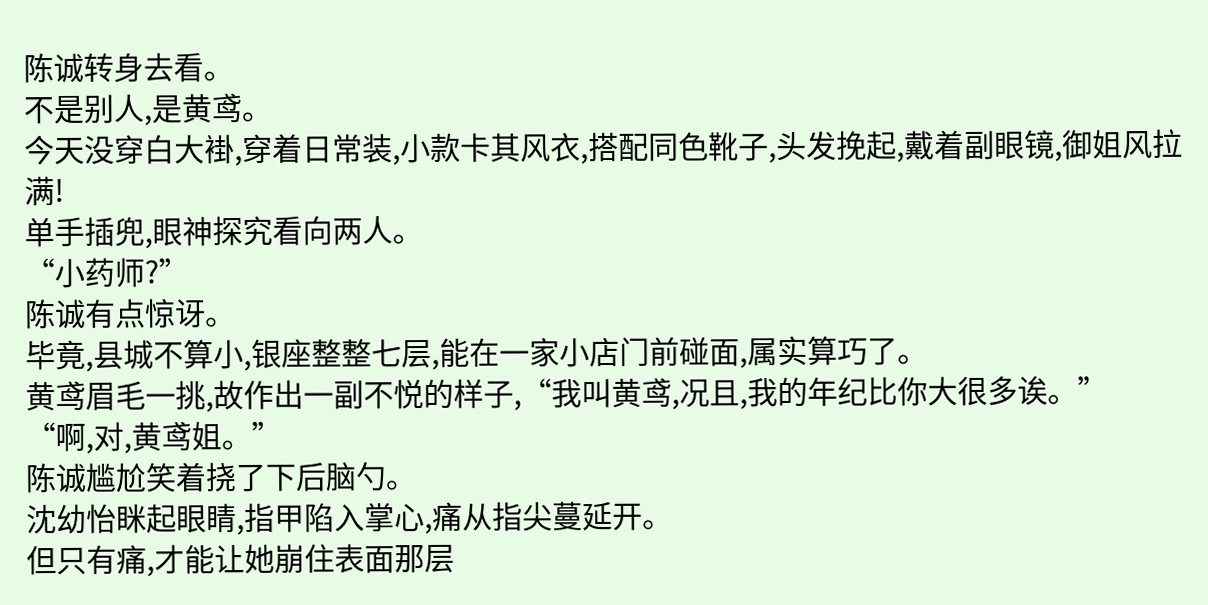陈诚转身去看。
不是别人,是黄鸢。
今天没穿白大褂,穿着日常装,小款卡其风衣,搭配同色靴子,头发挽起,戴着副眼镜,御姐风拉满!
单手插兜,眼神探究看向两人。
“小药师?”
陈诚有点惊讶。
毕竟,县城不算小,银座整整七层,能在一家小店门前碰面,属实算巧了。
黄鸢眉毛一挑,故作出一副不悦的样子,“我叫黄鸢,况且,我的年纪比你大很多诶。”
“啊,对,黄鸢姐。”
陈诚尴尬笑着挠了下后脑勺。
沈幼怡眯起眼睛,指甲陷入掌心,痛从指尖蔓延开。
但只有痛,才能让她崩住表面那层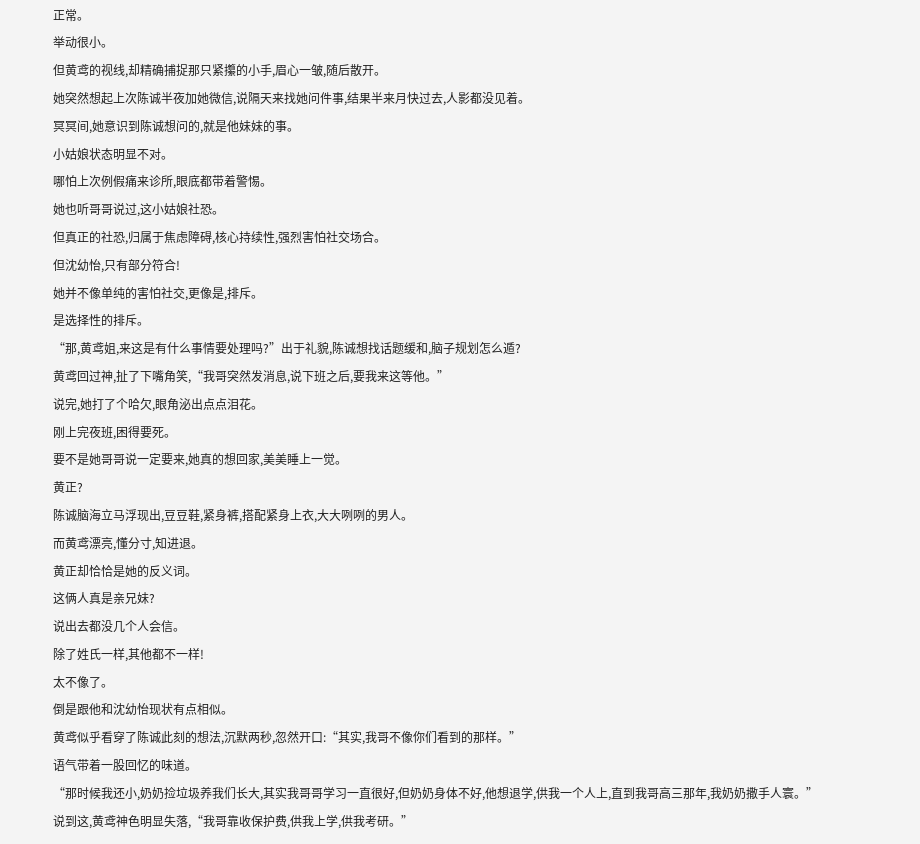正常。
举动很小。
但黄鸢的视线,却精确捕捉那只紧攥的小手,眉心一皱,随后散开。
她突然想起上次陈诚半夜加她微信,说隔天来找她问件事,结果半来月快过去,人影都没见着。
冥冥间,她意识到陈诚想问的,就是他妹妹的事。
小姑娘状态明显不对。
哪怕上次例假痛来诊所,眼底都带着警惕。
她也听哥哥说过,这小姑娘社恐。
但真正的社恐,归属于焦虑障碍,核心持续性,强烈害怕社交场合。
但沈幼怡,只有部分符合!
她并不像单纯的害怕社交,更像是,排斥。
是选择性的排斥。
“那,黄鸢姐,来这是有什么事情要处理吗?”出于礼貌,陈诚想找话题缓和,脑子规划怎么遁?
黄鸢回过神,扯了下嘴角笑,“我哥突然发消息,说下班之后,要我来这等他。”
说完,她打了个哈欠,眼角泌出点点泪花。
刚上完夜班,困得要死。
要不是她哥哥说一定要来,她真的想回家,美美睡上一觉。
黄正?
陈诚脑海立马浮现出,豆豆鞋,紧身裤,搭配紧身上衣,大大咧咧的男人。
而黄鸢漂亮,懂分寸,知进退。
黄正却恰恰是她的反义词。
这俩人真是亲兄妹?
说出去都没几个人会信。
除了姓氏一样,其他都不一样!
太不像了。
倒是跟他和沈幼怡现状有点相似。
黄鸢似乎看穿了陈诚此刻的想法,沉默两秒,忽然开口:“其实,我哥不像你们看到的那样。”
语气带着一股回忆的味道。
“那时候我还小,奶奶捡垃圾养我们长大,其实我哥哥学习一直很好,但奶奶身体不好,他想退学,供我一个人上,直到我哥高三那年,我奶奶撒手人寰。”
说到这,黄鸢神色明显失落,“我哥靠收保护费,供我上学,供我考研。”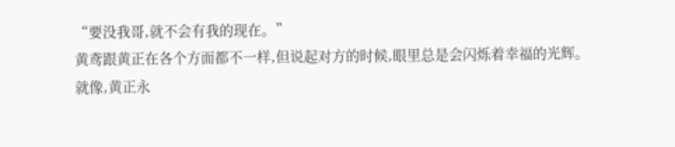“要没我哥,就不会有我的现在。”
黄鸢跟黄正在各个方面都不一样,但说起对方的时候,眼里总是会闪烁着幸福的光辉。
就像,黄正永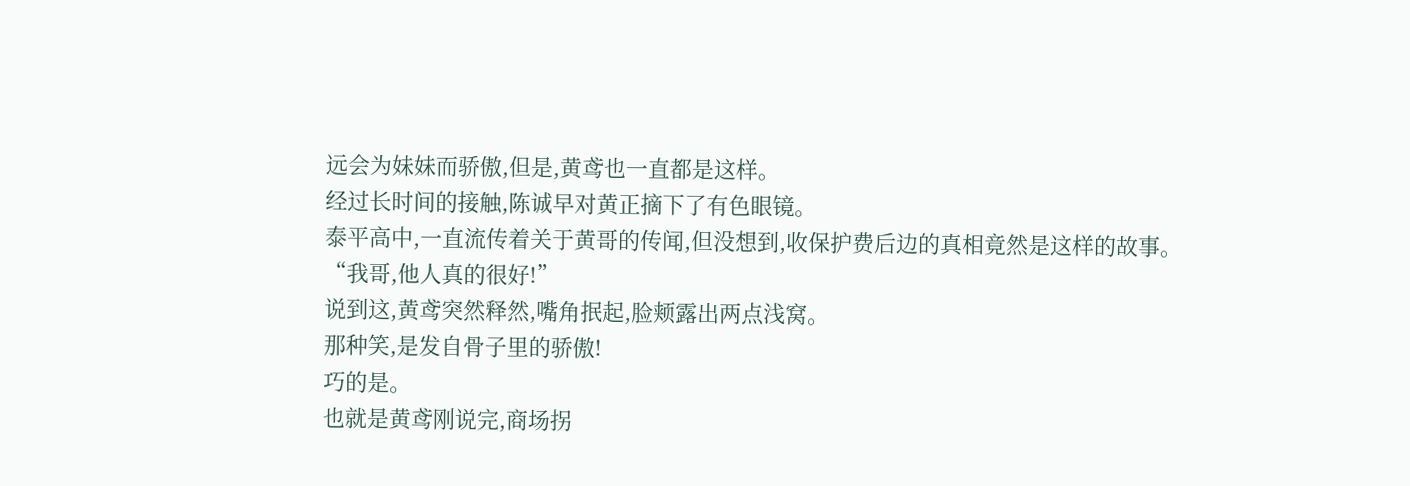远会为妹妹而骄傲,但是,黄鸢也一直都是这样。
经过长时间的接触,陈诚早对黄正摘下了有色眼镜。
泰平高中,一直流传着关于黄哥的传闻,但没想到,收保护费后边的真相竟然是这样的故事。
“我哥,他人真的很好!”
说到这,黄鸢突然释然,嘴角抿起,脸颊露出两点浅窝。
那种笑,是发自骨子里的骄傲!
巧的是。
也就是黄鸢刚说完,商场拐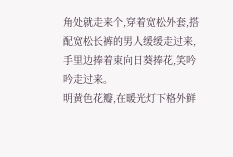角处就走来个,穿着宽松外套,搭配宽松长裤的男人缓缓走过来,手里边捧着束向日葵捧花,笑吟吟走过来。
明黄色花瓣,在暖光灯下格外鲜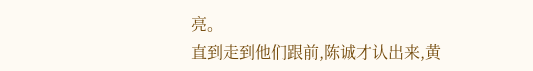亮。
直到走到他们跟前,陈诚才认出来,黄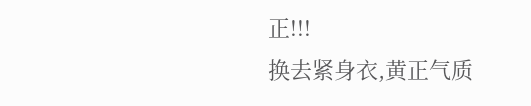正!!!
换去紧身衣,黄正气质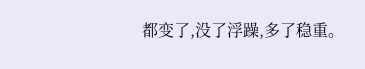都变了,没了浮躁,多了稳重。